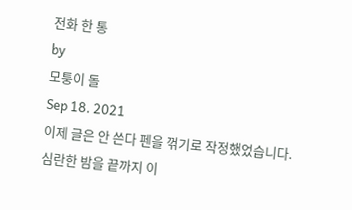전화 한 통
by
모퉁이 돌
Sep 18. 2021
이제 글은 안 쓴다 펜을 꺾기로 작정했었습니다.
심란한 밤을 끝까지 이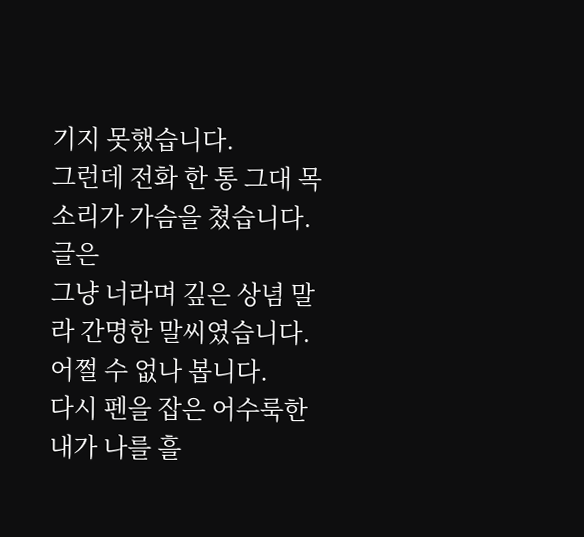기지 못했습니다.
그런데 전화 한 통 그대 목소리가 가슴을 쳤습니다.
글은
그냥 너라며 깊은 상념 말라 간명한 말씨였습니다.
어쩔 수 없나 봅니다.
다시 펜을 잡은 어수룩한 내가 나를 흘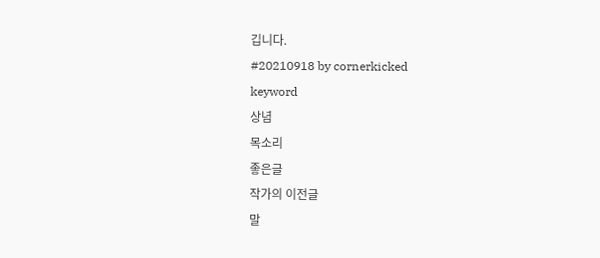깁니다.
#20210918 by cornerkicked
keyword
상념
목소리
좋은글
작가의 이전글
말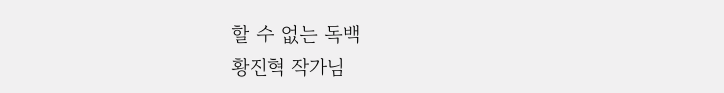할 수 없는 독백
황진혁 작가님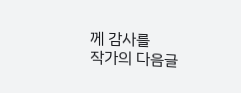께 감사를
작가의 다음글